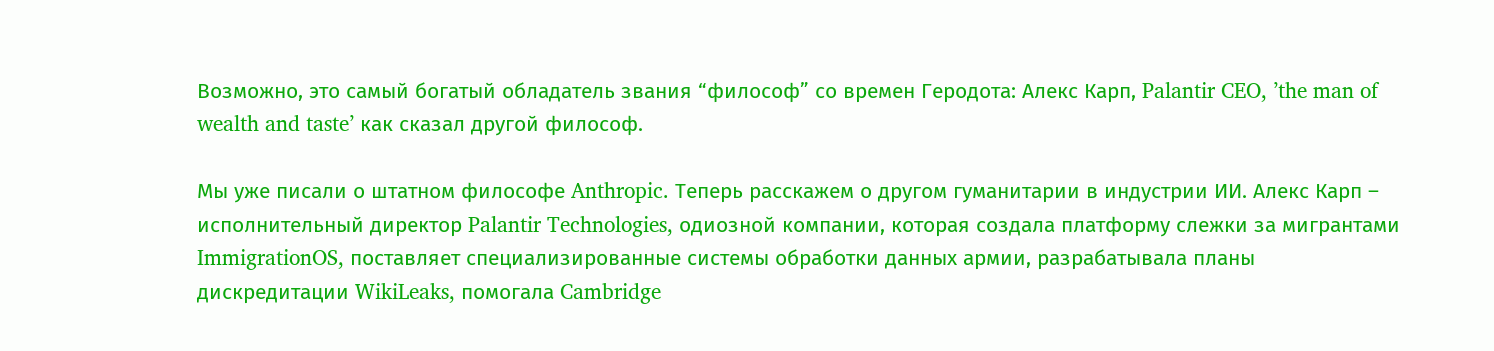Возможно, это самый богатый обладатель звания “философ” со времен Геродота: Алекс Карп, Palantir CEO, ’the man of wealth and taste’ как сказал другой философ.

Мы уже писали о штатном философе Anthropic. Теперь расскажем о другом гуманитарии в индустрии ИИ. Алекс Карп – исполнительный директор Palantir Technologies, одиозной компании, которая создала платформу слежки за мигрантами ImmigrationOS, поставляет специализированные системы обработки данных армии, разрабатывала планы дискредитации WikiLeaks, помогала Cambridge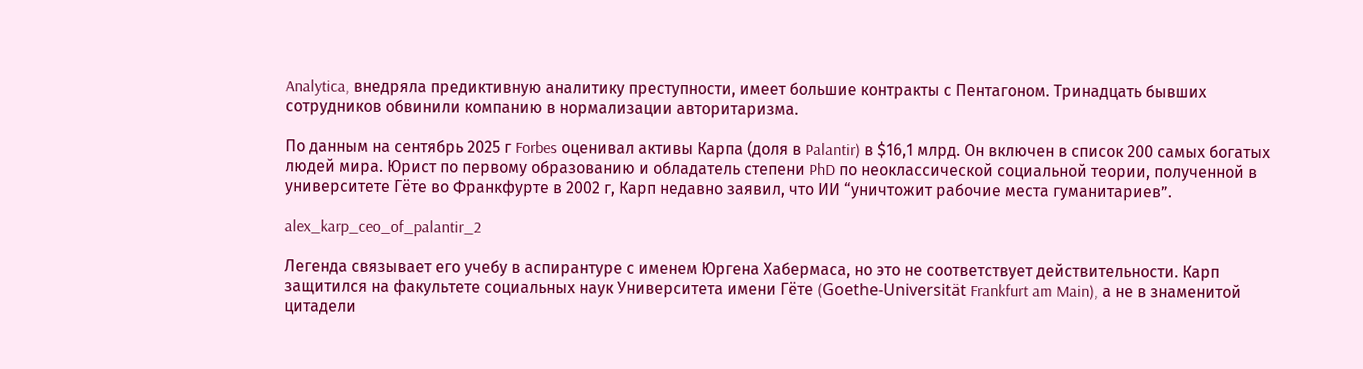Analytica, внедряла предиктивную аналитику преступности, имеет большие контракты с Пентагоном. Тринадцать бывших сотрудников обвинили компанию в нормализации авторитаризма.

По данным на сентябрь 2025 г Forbes оценивал активы Карпа (доля в Palantir) в $16,1 млрд. Он включен в список 200 самых богатых людей мира. Юрист по первому образованию и обладатель степени PhD по неоклассической социальной теории, полученной в университете Гёте во Франкфурте в 2002 г, Карп недавно заявил, что ИИ “уничтожит рабочие места гуманитариев”.

alex_karp_ceo_of_palantir_2

Легенда связывает его учебу в аспирантуре с именем Юргена Хабермаса, но это не соответствует действительности. Карп защитился на факультете социальных наук Университета имени Гёте (Goethe-Universität Frankfurt am Main), а не в знаменитой цитадели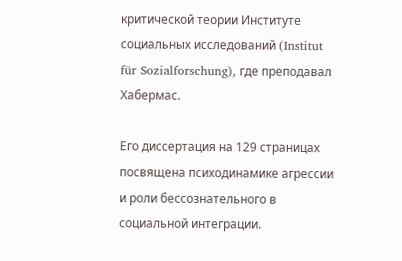критической теории Институте социальных исследований (Institut für Sozialforschung), где преподавал Хабермас.

Его диссертация на 129 страницах посвящена психодинамике агрессии и роли бессознательного в социальной интеграции.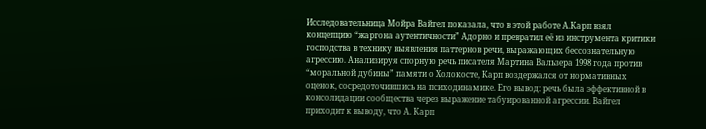Исследовательница Мойра Вайгел показала, что в этой работе А.Карп взял концепцию “жаргона аутентичности” Адорно и превратил её из инструмента критики господства в технику выявления паттернов речи, выражающих бессознательную агрессию. Анализируя спорную речь писателя Мартина Вальзера 1998 года против “моральной дубины” памяти о Холокосте, Карп воздержался от нормативных оценок, сосредоточившись на психодинамике. Его вывод: речь была эффективной в консолидации сообщества через выражение табуированной агрессии. Вайгел приходит к выводу, что А. Карп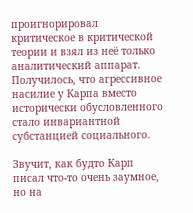проигнорировал критическое в критической теории и взял из неё только аналитический аппарат. Получилось, что агрессивное насилие у Карпа вместо исторически обусловленного стало инвариантной субстанцией социального.

Звучит, как будто Карп писал что-то очень заумное, но на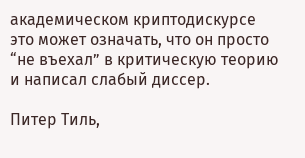академическом криптодискурсе это может означать, что он просто “не въехал” в критическую теорию и написал слабый диссер.

Питер Тиль,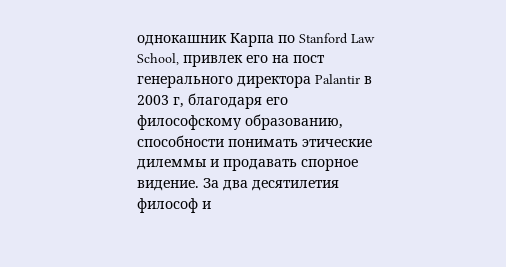однокашник Карпа по Stanford Law School, привлек его на пост генерального директора Palantir в 2003 г, благодаря его философскому образованию, способности понимать этические дилеммы и продавать спорное видение. За два десятилетия философ и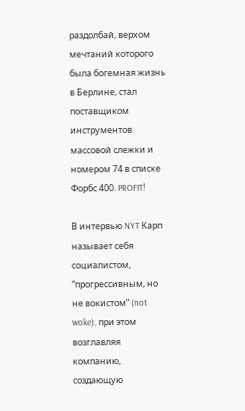раздолбай, верхом мечтаний которого была богемная жизнь в Берлине, стал поставщиком инструментов массовой слежки и номером 74 в списке Форбс 400. PROFIT!

В интервью NYT Карп называет себя социалистом, “прогрессивным, но не вокистом” (not woke), при этом возглавляя компанию, создающую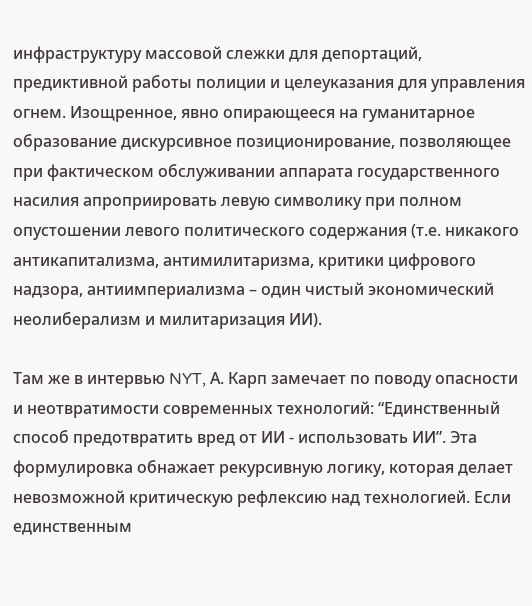инфраструктуру массовой слежки для депортаций, предиктивной работы полиции и целеуказания для управления огнем. Изощренное, явно опирающееся на гуманитарное образование дискурсивное позиционирование, позволяющее при фактическом обслуживании аппарата государственного насилия апроприировать левую символику при полном опустошении левого политического содержания (т.е. никакого антикапитализма, антимилитаризма, критики цифрового надзора, антиимпериализма – один чистый экономический неолиберализм и милитаризация ИИ).

Там же в интервью NYT, А. Карп замечает по поводу опасности и неотвратимости современных технологий: “Единственный способ предотвратить вред от ИИ - использовать ИИ”. Эта формулировка обнажает рекурсивную логику, которая делает невозможной критическую рефлексию над технологией. Если единственным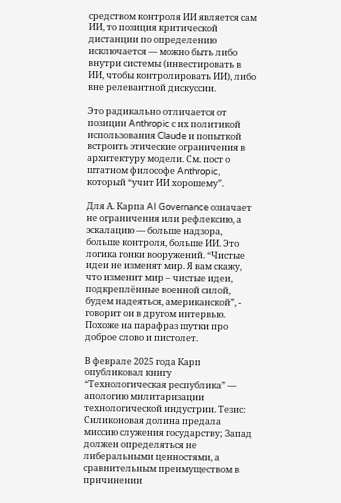средством контроля ИИ является сам ИИ, то позиция критической дистанции по определению исключается — можно быть либо внутри системы (инвестировать в ИИ, чтобы контролировать ИИ), либо вне релевантной дискуссии.

Это радикально отличается от позиции Anthropic с их политикой использования Claude и попыткой встроить этические ограничения в архитектуру модели. См. пост о штатном философе Anthropic, который “учит ИИ хорошему”.

Для А. Карпа AI Governance означает не ограничения или рефлексию, а эскалацию — больше надзора, больше контроля, больше ИИ. Это логика гонки вооружений. “Чистые идеи не изменят мир. Я вам скажу, что изменит мир – чистые идеи, подкреплённые военной силой, будем надеяться, американской”, - говорит он в другом интервью. Похоже на парафраз шутки про доброе слово и пистолет.

В феврале 2025 года Карп опубликовал книгу “Технологическая республика” — апологию милитаризации технологической индустрии. Тезис: Силиконовая долина предала миссию служения государству; Запад должен определяться не либеральными ценностями, а сравнительным преимуществом в причинении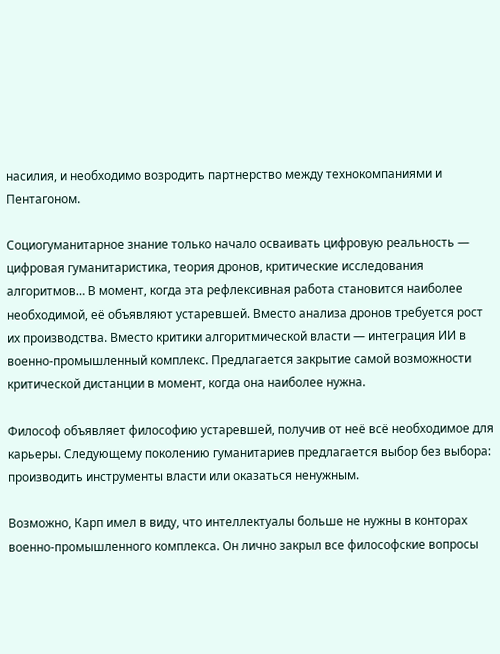насилия, и необходимо возродить партнерство между технокомпаниями и Пентагоном.

Социогуманитарное знание только начало осваивать цифровую реальность — цифровая гуманитаристика, теория дронов, критические исследования алгоритмов… В момент, когда эта рефлексивная работа становится наиболее необходимой, её объявляют устаревшей. Вместо анализа дронов требуется рост их производства. Вместо критики алгоритмической власти — интеграция ИИ в военно-промышленный комплекс. Предлагается закрытие самой возможности критической дистанции в момент, когда она наиболее нужна.

Философ объявляет философию устаревшей, получив от неё всё необходимое для карьеры. Следующему поколению гуманитариев предлагается выбор без выбора: производить инструменты власти или оказаться ненужным.

Возможно, Карп имел в виду, что интеллектуалы больше не нужны в конторах военно-промышленного комплекса. Он лично закрыл все философские вопросы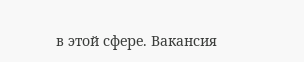в этой сфере. Вакансия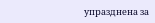упразднена за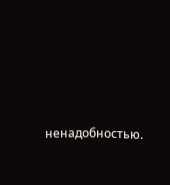ненадобностью.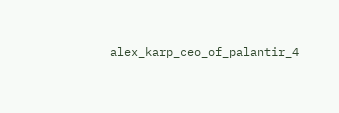alex_karp_ceo_of_palantir_4